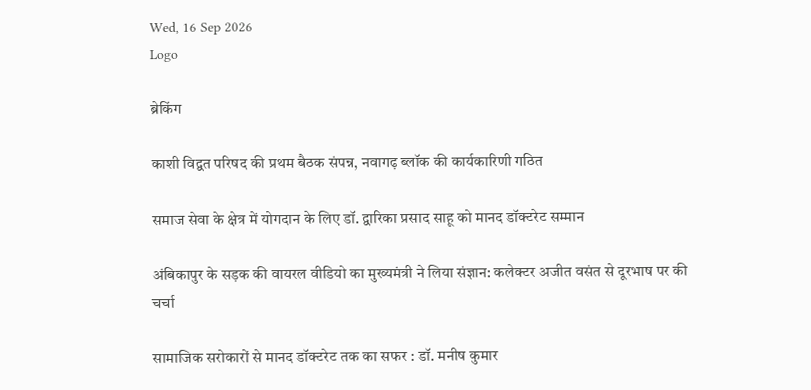Wed, 16 Sep 2026
Logo

ब्रेकिंग

काशी विद्वत परिषद की प्रथम बैठक संपन्न, नवागढ़ ब्लॉक की कार्यकारिणी गठित

समाज सेवा के क्षेत्र में योगदान के लिए डॉ. द्वारिका प्रसाद साहू को मानद डॉक्टरेट सम्मान

अंबिकापुर के सड़क की वायरल वीडियो का मुख्यमंत्री ने लिया संज्ञान: कलेक्टर अजीत वसंत से दूरभाष पर की चर्चा

सामाजिक सरोकारों से मानद डॉक्टरेट तक का सफर : डॉ. मनीष कुमार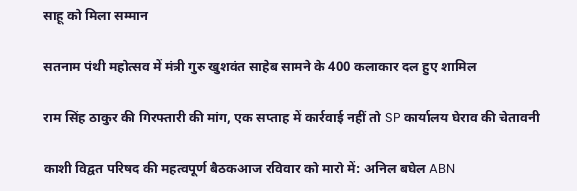साहू को मिला सम्मान

सतनाम पंथी महोत्सव में मंत्री गुरु खुशवंत साहेब सामने के 400 कलाकार दल हुए शामिल

राम सिंह ठाकुर की गिरफ्तारी की मांग, एक सप्ताह में कार्रवाई नहीं तो SP कार्यालय घेराव की चेतावनी

काशी विद्वत परिषद की महत्वपूर्ण बैठकआज रविवार को मारो में: अनिल बघेल ABN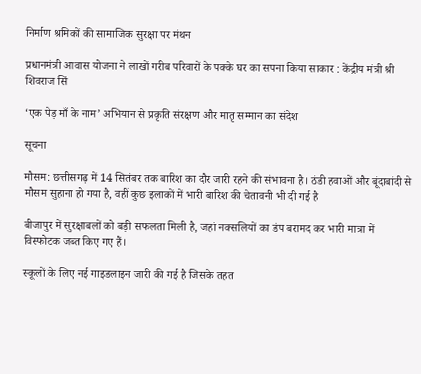निर्माण श्रमिकों की सामाजिक सुरक्षा पर मंथन

प्रधानमंत्री आवास योजना ने लाखों गरीब परिवारों के पक्के घर का सपना किया साकार : केंद्रीय मंत्री श्री शिवराज सिं

‘एक पेड़ माँ के नाम’ अभियान से प्रकृति संरक्षण और मातृ सम्मान का संदेश

सूचना

मौसम: छत्तीसगढ़ में 14 सितंबर तक बारिश का दौर जारी रहने की संभावना है। ठंडी हवाओं और बूंदाबांदी से मौसम सुहाना हो गया है, वहीं कुछ इलाकों में भारी बारिश की चेतावनी भी दी गई है

बीजापुर में सुरक्षाबलों को बड़ी सफलता मिली है, जहां नक्सलियों का डंप बरामद कर भारी मात्रा में विस्फोटक जब्त किए गए हैं।

स्कूलों के लिए नई गाइडलाइन जारी की गई है जिसके तहत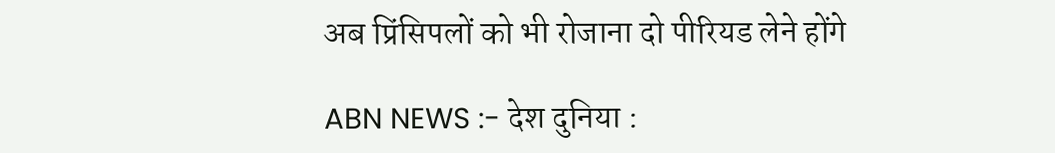अब प्रिंसिपलों को भी रोजाना दो पीरियड लेने होंगे

ABN NEWS :- देश दुनिया :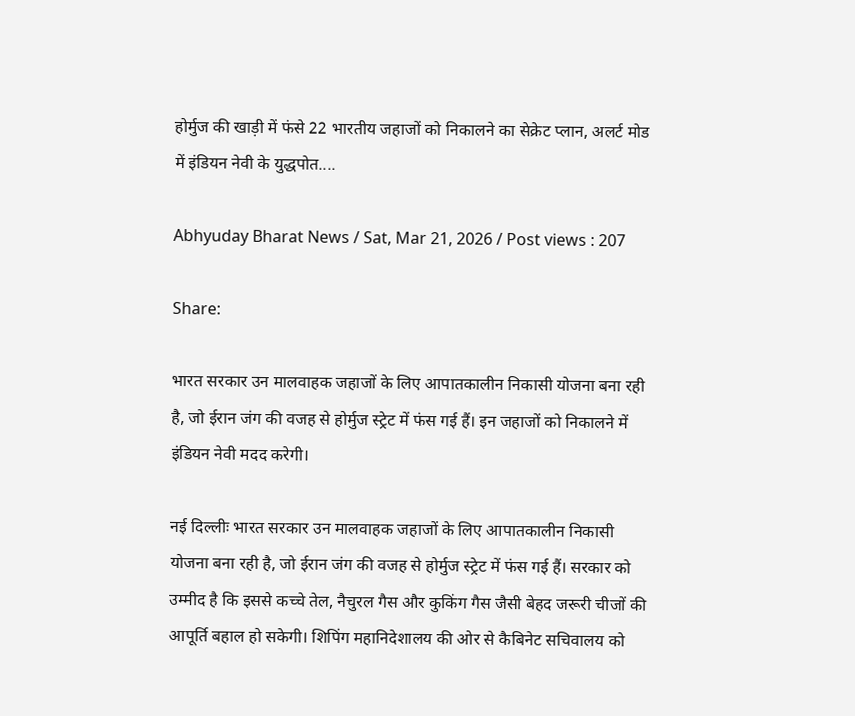होर्मुज की खाड़ी में फंसे 22 भारतीय जहाजों को निकालने का सेक्रेट प्लान, अलर्ट मोड में इंडियन नेवी के युद्धपोत....

Abhyuday Bharat News / Sat, Mar 21, 2026 / Post views : 207

Share:

भारत सरकार उन मालवाहक जहाजों के लिए आपातकालीन निकासी योजना बना रही है, जो ईरान जंग की वजह से होर्मुज स्ट्रेट में फंस गई हैं। इन जहाजों को निकालने में इंडियन नेवी मदद करेगी।

नई दिल्लीः भारत सरकार उन मालवाहक जहाजों के लिए आपातकालीन निकासी योजना बना रही है, जो ईरान जंग की वजह से होर्मुज स्ट्रेट में फंस गई हैं। सरकार को उम्मीद है कि इससे कच्चे तेल, नैचुरल गैस और कुकिंग गैस जैसी बेहद जरूरी चीजों की आपूर्ति बहाल हो सकेगी। शिपिंग महानिदेशालय की ओर से कैबिनेट सचिवालय को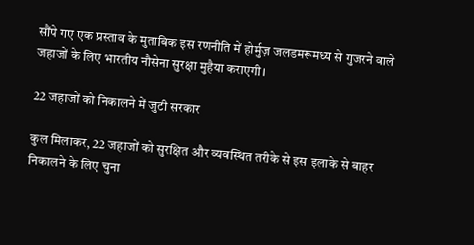सौंपे गए एक प्रस्ताव के मुताबिक इस रणनीति में होर्मुज़ जलडमरूमध्य से गुजरने वाले जहाजों के लिए भारतीय नौसेना सुरक्षा मुहैया कराएगी।

22 जहाजों को निकालने में जुटी सरकार

कुल मिलाकर, 22 जहाजों को सुरक्षित और व्यवस्थित तरीके से इस इलाके से बाहर निकालने के लिए चुना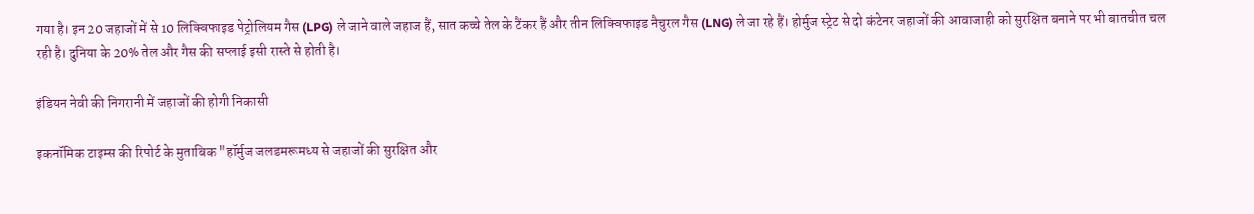गया है। इन 20 जहाजों में से 10 लिक्विफाइड पेट्रोलियम गैस (LPG) ले जाने वाले जहाज हैं, सात कच्चे तेल के टैंकर हैं और तीन लिक्विफाइड नैचुरल गैस (LNG) ले जा रहे हैं। होर्मुज स्ट्रेट से दो कंटेनर जहाजों की आवाजाही को सुरक्षित बनाने पर भी बातचीत चल रही है। दुनिया के 20% तेल और गैस की सप्लाई इसी रास्ते से होती है।

इंडियन नेवी की निगरानी में जहाजों की होगी निकासी

इकनॉमिक टाइम्स की रिपोर्ट के मुताबिक "हॉर्मुज जलडमरूमध्य से जहाजों की सुरक्षित और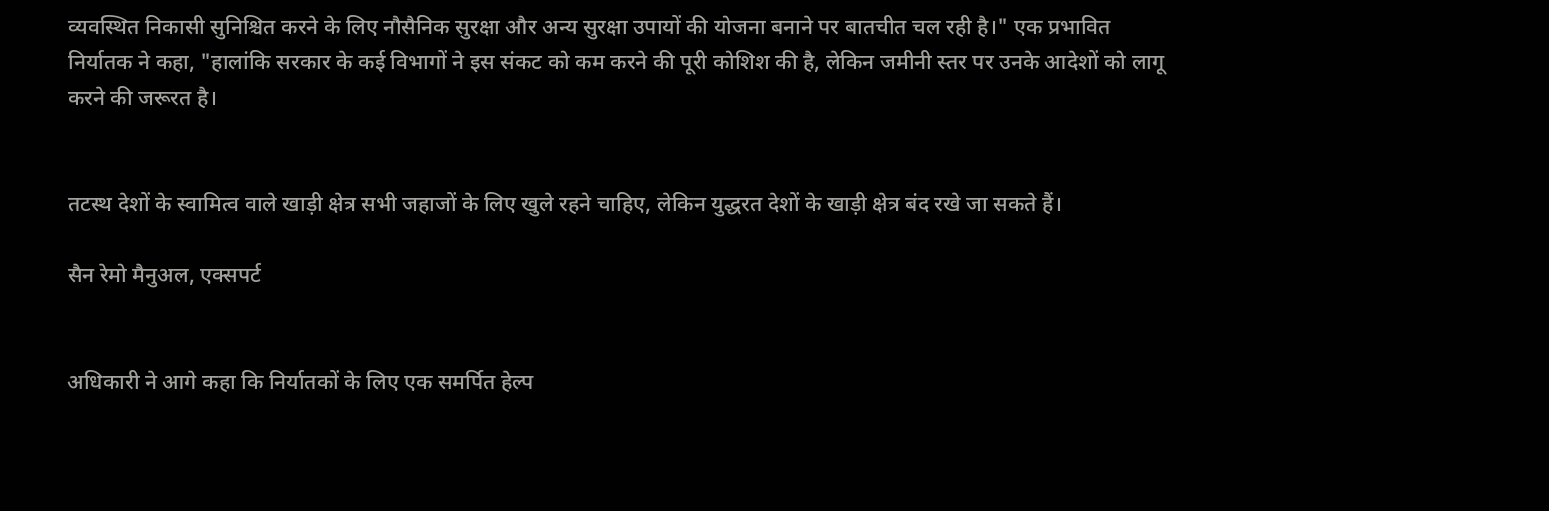व्यवस्थित निकासी सुनिश्चित करने के लिए नौसैनिक सुरक्षा और अन्य सुरक्षा उपायों की योजना बनाने पर बातचीत चल रही है।" एक प्रभावित निर्यातक ने कहा, "हालांकि सरकार के कई विभागों ने इस संकट को कम करने की पूरी कोशिश की है, लेकिन जमीनी स्तर पर उनके आदेशों को लागू करने की जरूरत है।


तटस्थ देशों के स्वामित्व वाले खाड़ी क्षेत्र सभी जहाजों के लिए खुले रहने चाहिए, लेकिन युद्धरत देशों के खाड़ी क्षेत्र बंद रखे जा सकते हैं।

सैन रेमो मैनुअल, एक्सपर्ट


अधिकारी ने आगे कहा कि निर्यातकों के लिए एक समर्पित हेल्प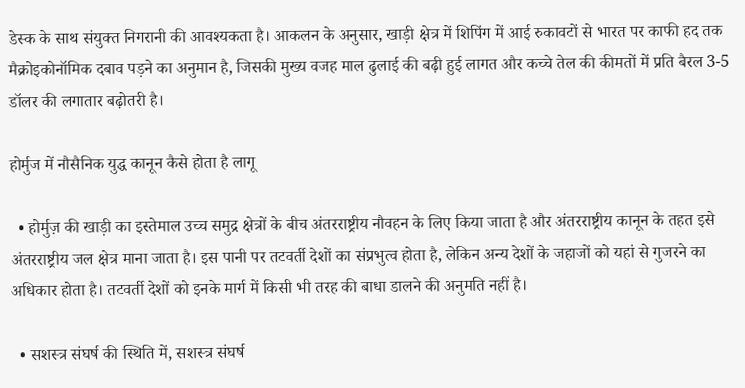डेस्क के साथ संयुक्त निगरानी की आवश्यकता है। आकलन के अनुसार, खाड़ी क्षेत्र में शिपिंग में आई रुकावटों से भारत पर काफी हद तक मैक्रोइकोनॉमिक दबाव पड़ने का अनुमान है, जिसकी मुख्य वजह माल ढुलाई की बढ़ी हुई लागत और कच्चे तेल की कीमतों में प्रति बैरल 3-5 डॉलर की लगातार बढ़ोतरी है।

होर्मुज में नौसैनिक युद्ध कानून कैसे होता है लागू

  • होर्मुज़ की खाड़ी का इस्तेमाल उच्च समुद्र क्षेत्रों के बीच अंतरराष्ट्रीय नौवहन के लिए किया जाता है और अंतरराष्ट्रीय कानून के तहत इसे अंतरराष्ट्रीय जल क्षेत्र माना जाता है। इस पानी पर तटवर्ती देशों का संप्रभुत्व होता है, लेकिन अन्य देशों के जहाजों को यहां से गुजरने का अधिकार होता है। तटवर्ती देशों को इनके मार्ग में किसी भी तरह की बाधा डालने की अनुमति नहीं है।

  • सशस्त्र संघर्ष की स्थिति में, सशस्त्र संघर्ष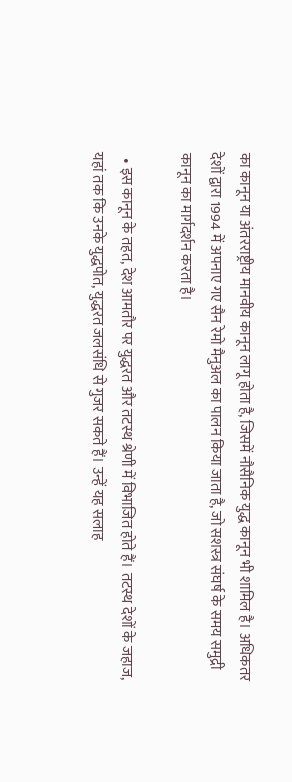का कानून या अंतरराष्ट्रीय मानवीय कानून लागू होता है, जिसमें नौसैनिक युद्ध कानून भी शामिल है। अधिकतर देशों द्वारा 1994 में अपनाए गए सैन रेमो मैनुअल का पालन किया जाता है, जो सशस्त्र संघर्ष के समय समुद्री कानून का मार्गदर्शन करता है।

  • इस कानून के तहत, देश आमतौर पर युद्धरत और तटस्थ श्रेणी में विभाजित होते हैं। तटस्थ देशों के जहाज, यहां तक कि उनके युद्धपोत, युद्धरत जलसंधि से गुजर सकते हैं। उन्हें यह सलाह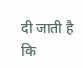दी जाती है कि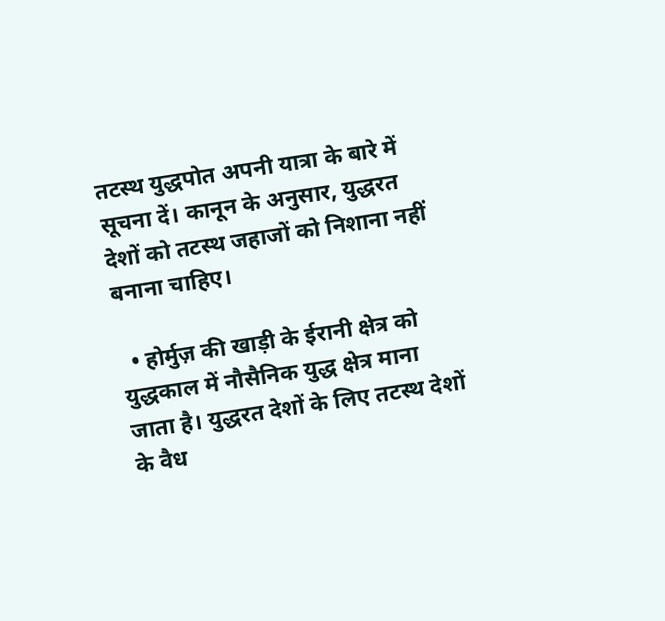तटस्थ युद्धपोत अपनी यात्रा के बारे में सूचना दें। कानून के अनुसार, युद्धरत देशों को तटस्थ जहाजों को निशाना नहीं बनाना चाहिए।

  • होर्मुज़ की खाड़ी के ईरानी क्षेत्र को युद्धकाल में नौसैनिक युद्ध क्षेत्र माना जाता है। युद्धरत देशों के लिए तटस्थ देशों के वैध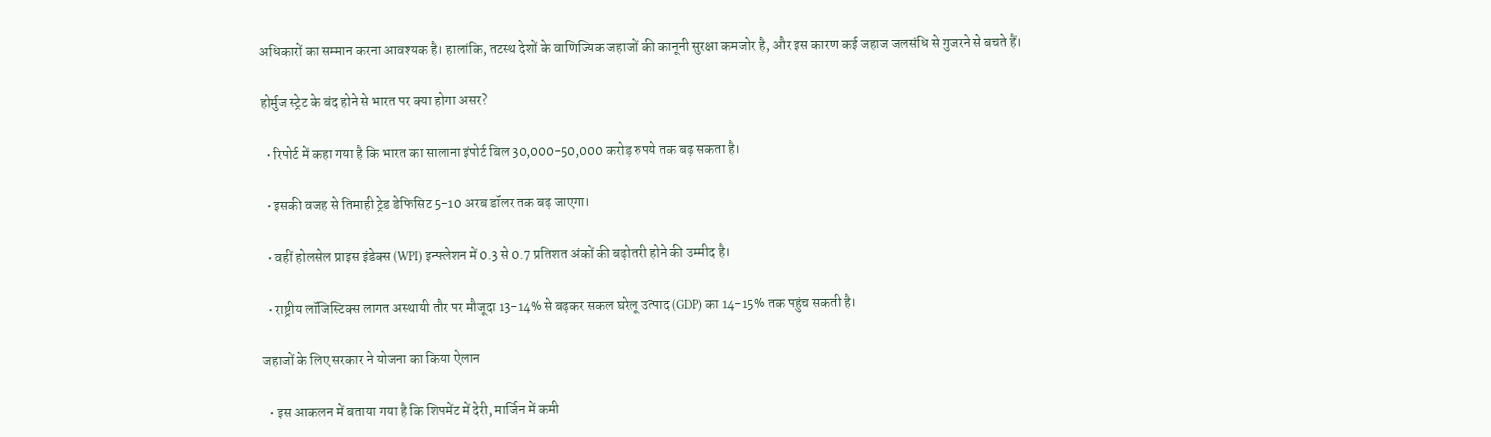अधिकारों का सम्मान करना आवश्यक है। हालांकि, तटस्थ देशों के वाणिज्यिक जहाजों की कानूनी सुरक्षा कमजोर है, और इस कारण कई जहाज जलसंधि से गुजरने से बचते हैं।

होर्मुज स्ट्रेट के बंद होने से भारत पर क्या होगा असर?

  • रिपोर्ट में कहा गया है कि भारत का सालाना इंपोर्ट बिल 30,000-50,000 करोड़ रुपये तक बढ़ सकता है।

  • इसकी वजह से तिमाही ट्रेड डेफिसिट 5-10 अरब डॉलर तक बढ़ जाएगा।

  • वहीं होलसेल प्राइस इंडेक्स (WPI) इन्फ्लेशन में 0.3 से 0.7 प्रतिशत अंकों की बढ़ोतरी होने की उम्मीद है।

  • राष्ट्रीय लॉजिस्टिक्स लागत अस्थायी तौर पर मौजूदा 13-14% से बढ़कर सकल घरेलू उत्पाद (GDP) का 14-15% तक पहुंच सकती है।

जहाजों के लिए सरकार ने योजना का किया ऐलान

  • इस आकलन में बताया गया है कि शिपमेंट में देरी, मार्जिन में कमी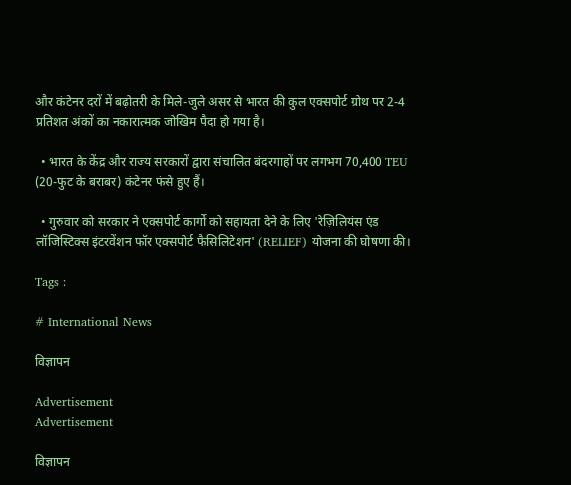और कंटेनर दरों में बढ़ोतरी के मिले-जुले असर से भारत की कुल एक्सपोर्ट ग्रोथ पर 2-4 प्रतिशत अंकों का नकारात्मक जोखिम पैदा हो गया है।

  • भारत के केंद्र और राज्य सरकारों द्वारा संचालित बंदरगाहों पर लगभग 70,400 TEU (20-फुट के बराबर) कंटेनर फंसे हुए हैं।

  • गुरुवार को सरकार ने एक्सपोर्ट कार्गो को सहायता देने के लिए 'रेज़िलियंस एंड लॉजिस्टिक्स इंटरवेंशन फॉर एक्सपोर्ट फैसिलिटेशन' (RELIEF) योजना की घोषणा की।

Tags :

# International News

विज्ञापन

Advertisement
Advertisement

विज्ञापन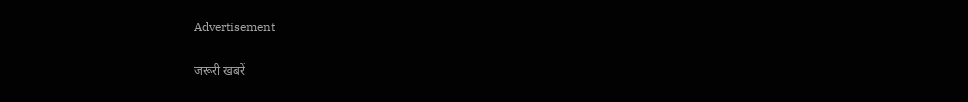Advertisement

जरूरी खबरें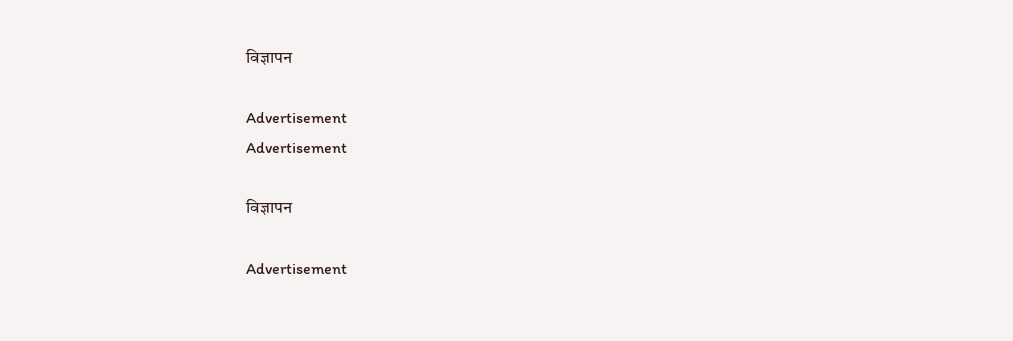विज्ञापन

Advertisement
Advertisement

विज्ञापन

Advertisement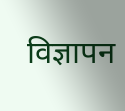विज्ञापन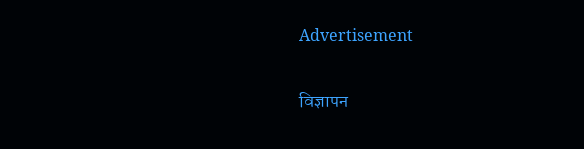Advertisement

विज्ञापन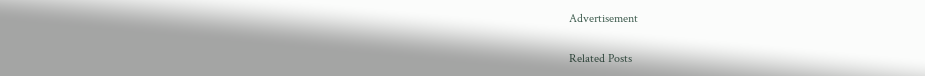Advertisement

Related Posts